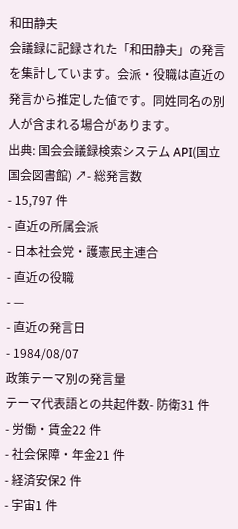和田静夫
会議録に記録された「和田静夫」の発言を集計しています。会派・役職は直近の発言から推定した値です。同姓同名の別人が含まれる場合があります。
出典: 国会会議録検索システム API(国立国会図書館) ↗- 総発言数
- 15,797 件
- 直近の所属会派
- 日本社会党・護憲民主連合
- 直近の役職
- —
- 直近の発言日
- 1984/08/07
政策テーマ別の発言量
テーマ代表語との共起件数- 防衛31 件
- 労働・賃金22 件
- 社会保障・年金21 件
- 経済安保2 件
- 宇宙1 件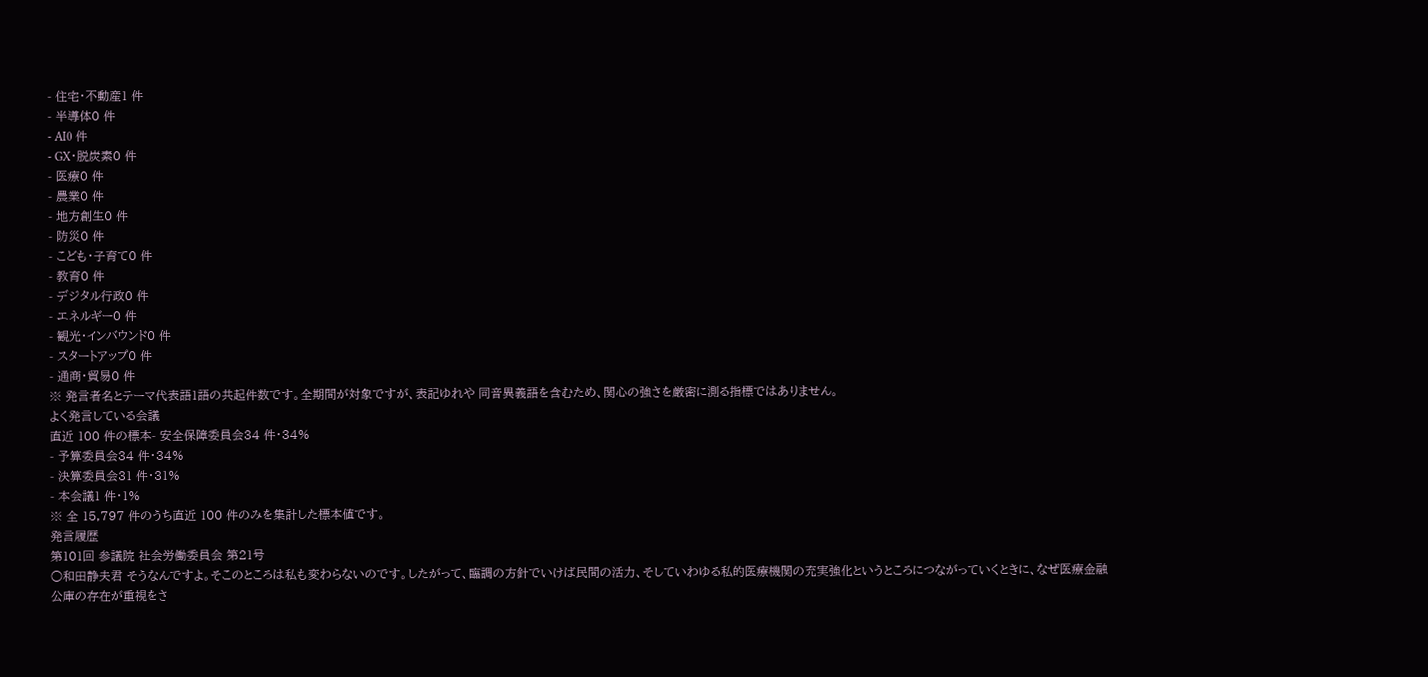- 住宅・不動産1 件
- 半導体0 件
- AI0 件
- GX・脱炭素0 件
- 医療0 件
- 農業0 件
- 地方創生0 件
- 防災0 件
- こども・子育て0 件
- 教育0 件
- デジタル行政0 件
- エネルギー0 件
- 観光・インバウンド0 件
- スタートアップ0 件
- 通商・貿易0 件
※ 発言者名とテーマ代表語1語の共起件数です。全期間が対象ですが、表記ゆれや 同音異義語を含むため、関心の強さを厳密に測る指標ではありません。
よく発言している会議
直近 100 件の標本- 安全保障委員会34 件・34%
- 予算委員会34 件・34%
- 決算委員会31 件・31%
- 本会議1 件・1%
※ 全 15,797 件のうち直近 100 件のみを集計した標本値です。
発言履歴
第101回 参議院 社会労働委員会 第21号
○和田静夫君 そうなんですよ。そこのところは私も変わらないのです。したがって、臨調の方針でいけば民間の活力、そしていわゆる私的医療機関の充実強化というところにつながっていくときに、なぜ医療金融公庫の存在が重視をさ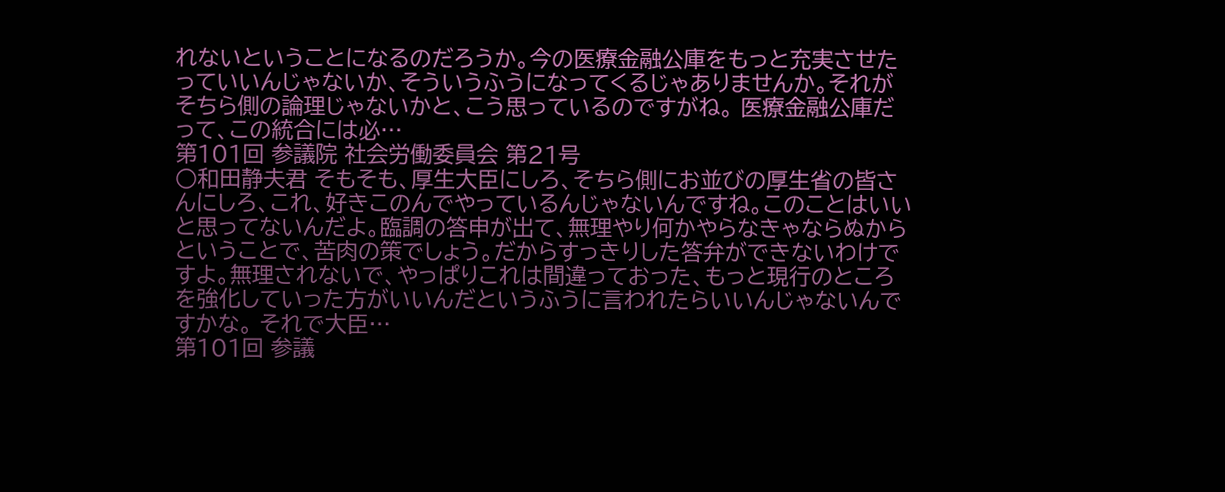れないということになるのだろうか。今の医療金融公庫をもっと充実させたっていいんじゃないか、そういうふうになってくるじゃありませんか。それがそちら側の論理じゃないかと、こう思っているのですがね。 医療金融公庫だって、この統合には必…
第101回 参議院 社会労働委員会 第21号
○和田静夫君 そもそも、厚生大臣にしろ、そちら側にお並びの厚生省の皆さんにしろ、これ、好きこのんでやっているんじゃないんですね。このことはいいと思ってないんだよ。臨調の答申が出て、無理やり何かやらなきゃならぬからということで、苦肉の策でしょう。だからすっきりした答弁ができないわけですよ。無理されないで、やっぱりこれは間違っておった、もっと現行のところを強化していった方がいいんだというふうに言われたらいいんじゃないんですかな。 それで大臣…
第101回 参議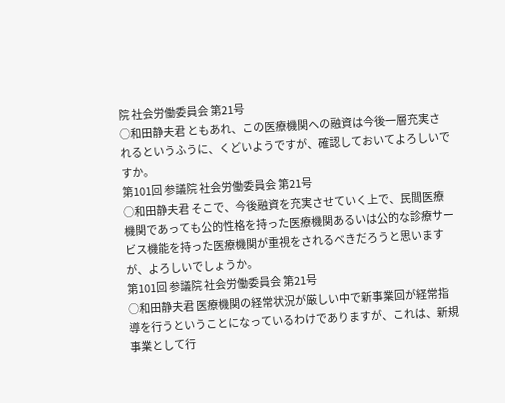院 社会労働委員会 第21号
○和田静夫君 ともあれ、この医療機関への融資は今後一層充実されるというふうに、くどいようですが、確認しておいてよろしいですか。
第101回 参議院 社会労働委員会 第21号
○和田静夫君 そこで、今後融資を充実させていく上で、民間医療機関であっても公的性格を持った医療機関あるいは公的な診療サービス機能を持った医療機関が重視をされるべきだろうと思いますが、よろしいでしょうか。
第101回 参議院 社会労働委員会 第21号
○和田静夫君 医療機関の経常状況が厳しい中で新事業回が経常指導を行うということになっているわけでありますが、これは、新規事業として行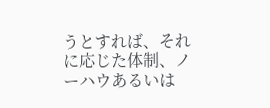うとすれば、それに応じた体制、ノーハウあるいは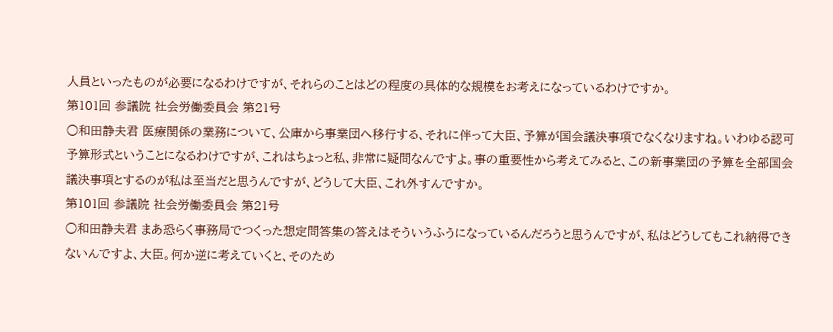人員といったものが必要になるわけですが、それらのことはどの程度の具体的な規模をお考えになっているわけですか。
第101回 参議院 社会労働委員会 第21号
○和田静夫君 医療関係の業務について、公庫から事業団へ移行する、それに伴って大臣、予算が国会議決事項でなくなりますね。いわゆる認可予算形式ということになるわけですが、これはちょっと私、非常に疑問なんですよ。事の重要性から考えてみると、この新事業団の予算を全部国会議決事項とするのが私は至当だと思うんですが、どうして大臣、これ外すんですか。
第101回 参議院 社会労働委員会 第21号
○和田静夫君 まあ恐らく事務局でつくった想定問答集の答えはそういうふうになっているんだろうと思うんですが、私はどうしてもこれ納得できないんですよ、大臣。何か逆に考えていくと、そのため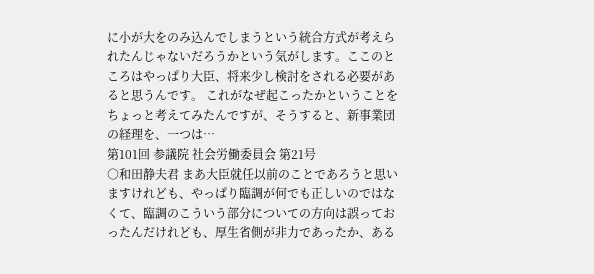に小が大をのみ込んでしまうという統合方式が考えられたんじゃないだろうかという気がします。ここのところはやっぱり大臣、将来少し検討をされる必要があると思うんです。 これがなぜ起こったかということをちょっと考えてみたんですが、そうすると、新事業団の経理を、一つは…
第101回 参議院 社会労働委員会 第21号
○和田静夫君 まあ大臣就任以前のことであろうと思いますけれども、やっぱり臨調が何でも正しいのではなくて、臨調のこういう部分についての方向は誤っておったんだけれども、厚生省側が非力であったか、ある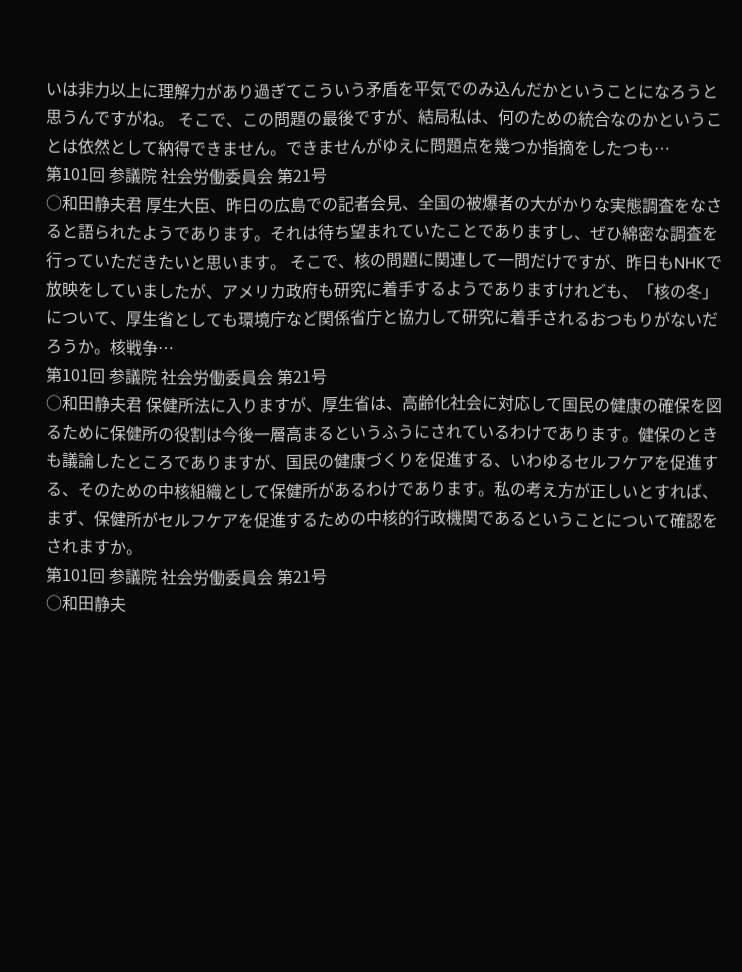いは非力以上に理解力があり過ぎてこういう矛盾を平気でのみ込んだかということになろうと思うんですがね。 そこで、この問題の最後ですが、結局私は、何のための統合なのかということは依然として納得できません。できませんがゆえに問題点を幾つか指摘をしたつも…
第101回 参議院 社会労働委員会 第21号
○和田静夫君 厚生大臣、昨日の広島での記者会見、全国の被爆者の大がかりな実態調査をなさると語られたようであります。それは待ち望まれていたことでありますし、ぜひ綿密な調査を行っていただきたいと思います。 そこで、核の問題に関連して一問だけですが、昨日もNHKで放映をしていましたが、アメリカ政府も研究に着手するようでありますけれども、「核の冬」について、厚生省としても環境庁など関係省庁と協力して研究に着手されるおつもりがないだろうか。核戦争…
第101回 参議院 社会労働委員会 第21号
○和田静夫君 保健所法に入りますが、厚生省は、高齢化社会に対応して国民の健康の確保を図るために保健所の役割は今後一層高まるというふうにされているわけであります。健保のときも議論したところでありますが、国民の健康づくりを促進する、いわゆるセルフケアを促進する、そのための中核組織として保健所があるわけであります。私の考え方が正しいとすれば、まず、保健所がセルフケアを促進するための中核的行政機関であるということについて確認をされますか。
第101回 参議院 社会労働委員会 第21号
○和田静夫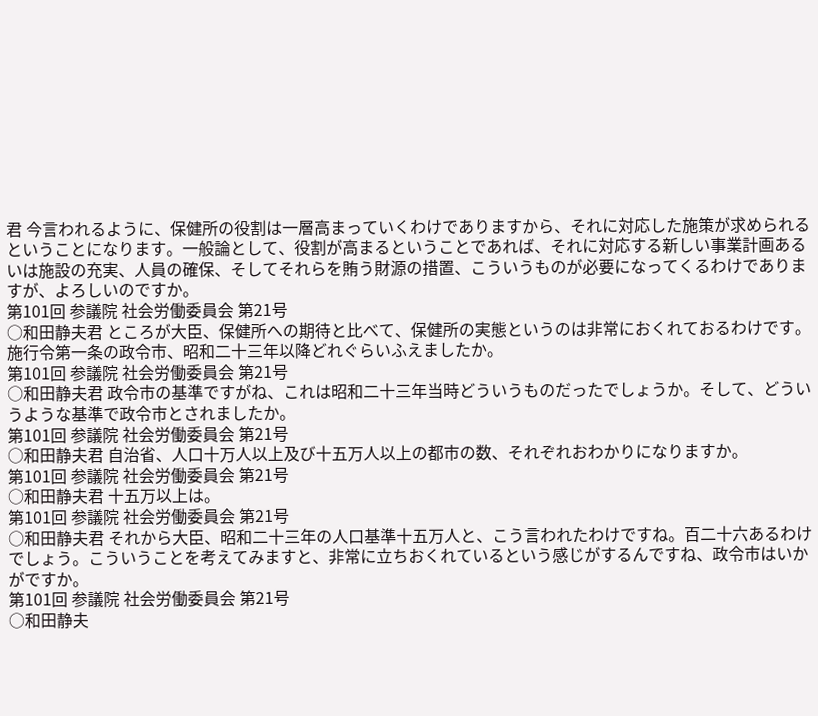君 今言われるように、保健所の役割は一層高まっていくわけでありますから、それに対応した施策が求められるということになります。一般論として、役割が高まるということであれば、それに対応する新しい事業計画あるいは施設の充実、人員の確保、そしてそれらを賄う財源の措置、こういうものが必要になってくるわけでありますが、よろしいのですか。
第101回 参議院 社会労働委員会 第21号
○和田静夫君 ところが大臣、保健所への期待と比べて、保健所の実態というのは非常におくれておるわけです。 施行令第一条の政令市、昭和二十三年以降どれぐらいふえましたか。
第101回 参議院 社会労働委員会 第21号
○和田静夫君 政令市の基準ですがね、これは昭和二十三年当時どういうものだったでしょうか。そして、どういうような基準で政令市とされましたか。
第101回 参議院 社会労働委員会 第21号
○和田静夫君 自治省、人口十万人以上及び十五万人以上の都市の数、それぞれおわかりになりますか。
第101回 参議院 社会労働委員会 第21号
○和田静夫君 十五万以上は。
第101回 参議院 社会労働委員会 第21号
○和田静夫君 それから大臣、昭和二十三年の人口基準十五万人と、こう言われたわけですね。百二十六あるわけでしょう。こういうことを考えてみますと、非常に立ちおくれているという感じがするんですね、政令市はいかがですか。
第101回 参議院 社会労働委員会 第21号
○和田静夫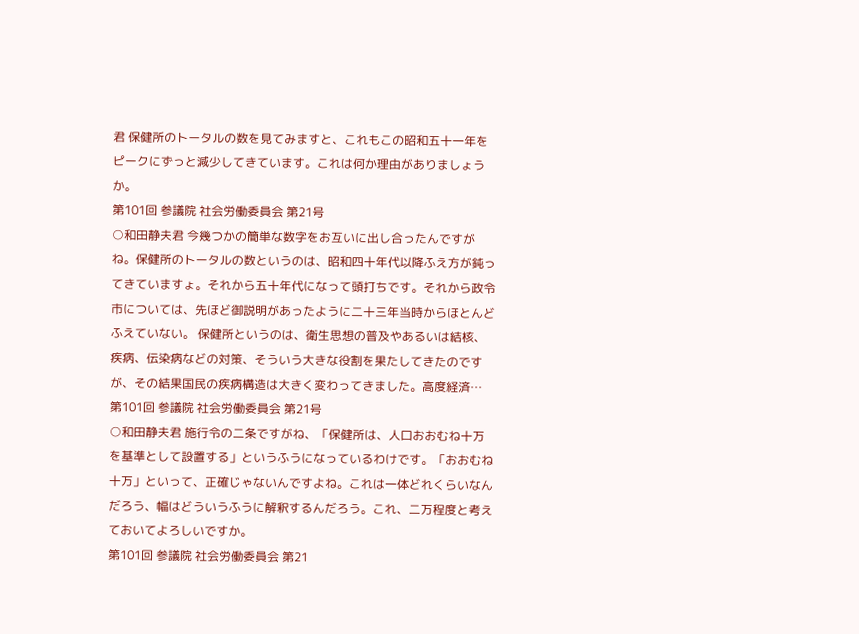君 保健所のトータルの数を見てみますと、これもこの昭和五十一年をピークにずっと減少してきています。これは何か理由がありましょうか。
第101回 参議院 社会労働委員会 第21号
○和田静夫君 今幾つかの簡単な数字をお互いに出し合ったんですがね。保健所のトータルの数というのは、昭和四十年代以降ふえ方が鈍ってきていますょ。それから五十年代になって頭打ちです。それから政令市については、先ほど御説明があったように二十三年当時からほとんどふえていない。 保健所というのは、衛生思想の普及やあるいは結核、疾病、伝染病などの対策、そういう大きな役割を果たしてきたのですが、その結果国民の疾病構造は大きく変わってきました。高度経済…
第101回 参議院 社会労働委員会 第21号
○和田静夫君 施行令の二条ですがね、「保健所は、人口おおむね十万を基準として設置する」というふうになっているわけです。「おおむね十万」といって、正確じゃないんですよね。これは一体どれくらいなんだろう、幅はどういうふうに解釈するんだろう。これ、二万程度と考えておいてよろしいですか。
第101回 参議院 社会労働委員会 第21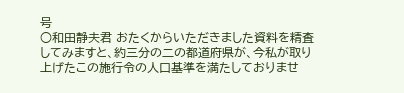号
○和田静夫君 おたくからいただきました資料を精査してみますと、約三分の二の都道府県が、今私が取り上げたこの施行令の人口基準を満たしておりませ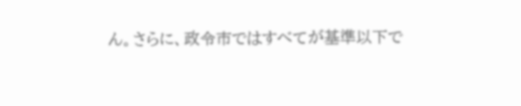ん。さらに、政令市ではすべてが基準以下で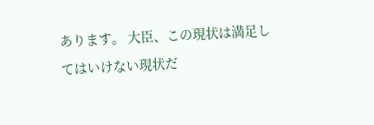あります。 大臣、この現状は満足してはいけない現状だ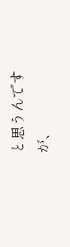と思うんですが、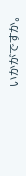いかがですか。